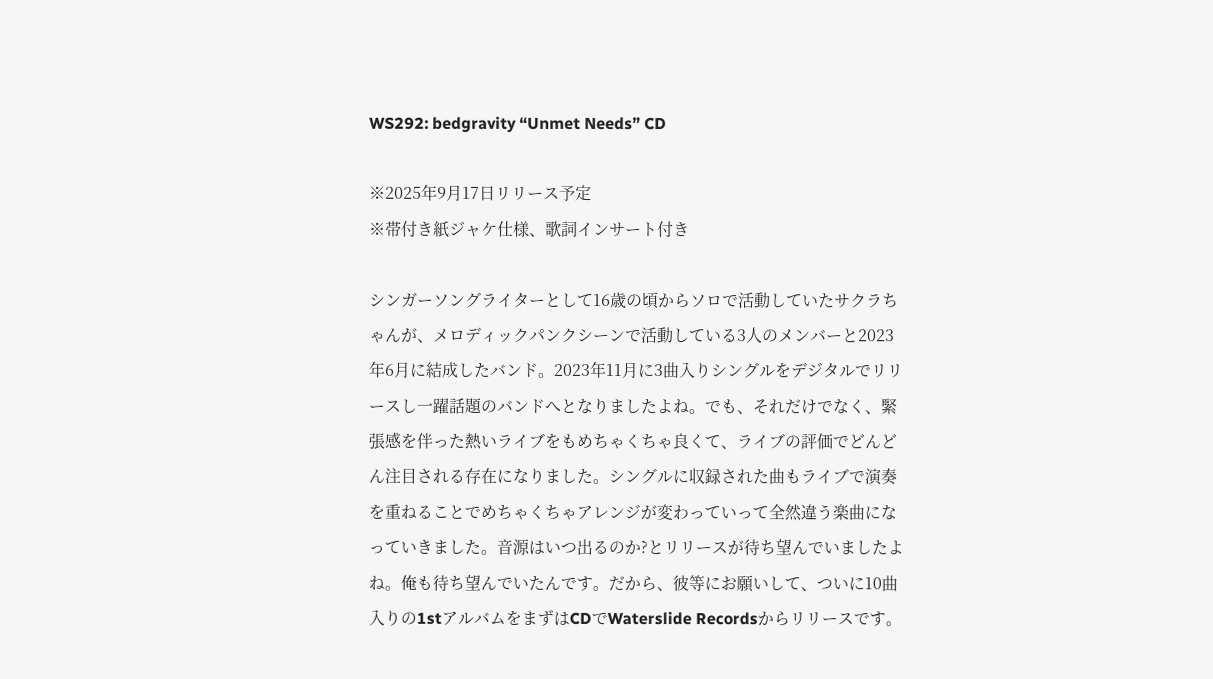WS292: bedgravity “Unmet Needs” CD

※2025年9月17日リリース予定
※帯付き紙ジャケ仕様、歌詞インサート付き

シンガーソングライターとして16歳の頃からソロで活動していたサクラちゃんが、メロディックパンクシーンで活動している3人のメンバーと2023年6月に結成したバンド。2023年11月に3曲入りシングルをデジタルでリリースし一躍話題のバンドへとなりましたよね。でも、それだけでなく、緊張感を伴った熱いライブをもめちゃくちゃ良くて、ライブの評価でどんどん注目される存在になりました。シングルに収録された曲もライブで演奏を重ねることでめちゃくちゃアレンジが変わっていって全然違う楽曲になっていきました。音源はいつ出るのか?とリリースが待ち望んでいましたよね。俺も待ち望んでいたんです。だから、彼等にお願いして、ついに10曲入りの1stアルバムをまずはCDでWaterslide Recordsからリリースです。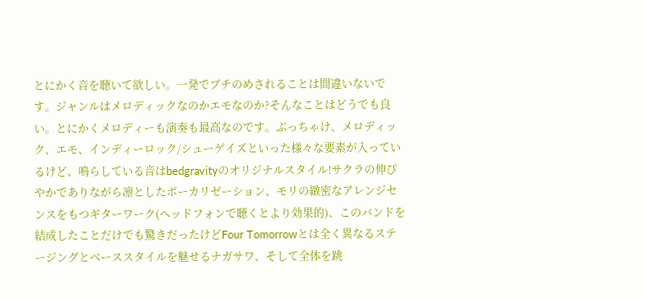とにかく音を聴いて欲しい。一発でブチのめされることは間違いないです。ジャンルはメロディックなのかエモなのか?そんなことはどうでも良い。とにかくメロディーも演奏も最高なのです。ぶっちゃけ、メロディック、エモ、インディーロック/シューゲイズといった様々な要素が入っているけど、鳴らしている音はbedgravityのオリジナルスタイル!サクラの伸びやかでありながら凛としたボーカリゼーション、モリの緻密なアレンジセンスをもつギターワーク(ヘッドフォンで聴くとより効果的)、このバンドを結成したことだけでも驚きだったけどFour Tomorrowとは全く異なるステージングとベーススタイルを魅せるナガサワ、そして全体を跳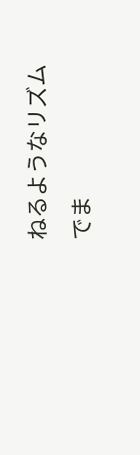ねるようなリズムでま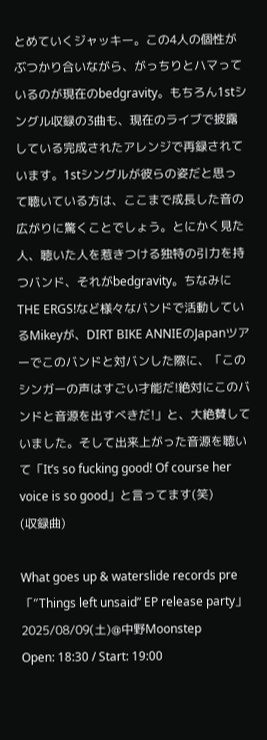とめていくジャッキー。この4人の個性がぶつかり合いながら、がっちりとハマっているのが現在のbedgravity。もちろん1stシングル収録の3曲も、現在のライブで披露している完成されたアレンジで再録されています。1stシングルが彼らの姿だと思って聴いている方は、ここまで成長した音の広がりに驚くことでしょう。とにかく見た人、聴いた人を惹きつける独特の引力を持つバンド、それがbedgravity。ちなみにTHE ERGS!など様々なバンドで活動しているMikeyが、DIRT BIKE ANNIEのJapanツアーでこのバンドと対バンした際に、「このシンガーの声はすごい才能だ!絶対にこのバンドと音源を出すべきだ!」と、大絶賛していました。そして出来上がった音源を聴いて「It’s so fucking good! Of course her voice is so good」と言ってます(笑)
(収録曲)

What goes up & waterslide records pre
「”Things left unsaid” EP release party」
2025/08/09(土)@中野Moonstep
Open: 18:30 / Start: 19:00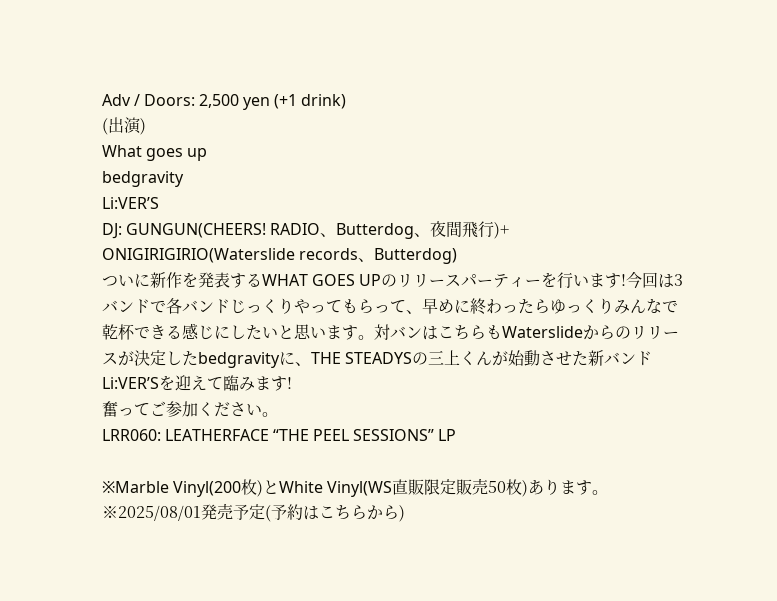Adv / Doors: 2,500 yen (+1 drink)
(出演)
What goes up
bedgravity
Li:VER’S
DJ: GUNGUN(CHEERS! RADIO、Butterdog、夜間飛行)+ ONIGIRIGIRIO(Waterslide records、Butterdog)
ついに新作を発表するWHAT GOES UPのリリースパーティーを行います!今回は3バンドで各バンドじっくりやってもらって、早めに終わったらゆっくりみんなで乾杯できる感じにしたいと思います。対バンはこちらもWaterslideからのリリースが決定したbedgravityに、THE STEADYSの三上くんが始動させた新バンドLi:VER’Sを迎えて臨みます!
奮ってご参加ください。
LRR060: LEATHERFACE “THE PEEL SESSIONS” LP

※Marble Vinyl(200枚)とWhite Vinyl(WS直販限定販売50枚)あります。
※2025/08/01発売予定(予約はこちらから)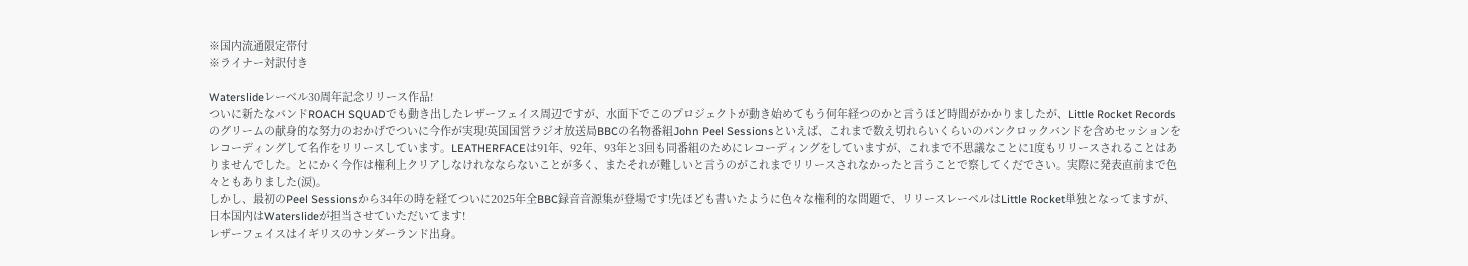※国内流通限定帯付
※ライナー対訳付き

Waterslideレーベル30周年記念リリース作品!
ついに新たなバンドROACH SQUADでも動き出したレザーフェイス周辺ですが、水面下でこのプロジェクトが動き始めてもう何年経つのかと言うほど時間がかかりましたが、Little Rocket Recordsのグリームの献身的な努力のおかげでついに今作が実現!英国国営ラジオ放送局BBCの名物番組John Peel Sessionsといえば、これまで数え切れらいくらいのパンクロックバンドを含めセッションをレコーディングして名作をリリースしています。LEATHERFACEは91年、92年、93年と3回も同番組のためにレコーディングをしていますが、これまで不思議なことに1度もリリースされることはありませんでした。とにかく今作は権利上クリアしなけれなならないことが多く、またそれが難しいと言うのがこれまでリリースされなかったと言うことで察してくだでさい。実際に発表直前まで色々ともありました(涙)。
しかし、最初のPeel Sessionsから34年の時を経てついに2025年全BBC録音音源集が登場です!先ほども書いたように色々な権利的な問題で、リリースレーベルはLittle Rocket単独となってますが、日本国内はWaterslideが担当させていただいてます!
レザーフェイスはイギリスのサンダーランド出身。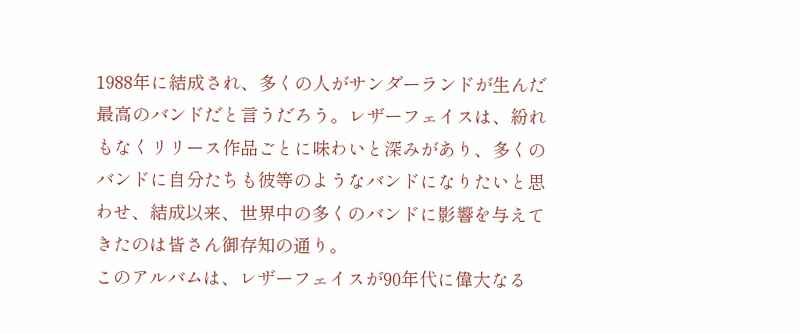1988年に結成され、多くの人がサンダーランドが生んだ最高のバンドだと言うだろう。レザーフェイスは、紛れもなくリリース作品ごとに味わいと深みがあり、多くのバンドに自分たちも彼等のようなバンドになりたいと思わせ、結成以来、世界中の多くのバンドに影響を与えてきたのは皆さん御存知の通り。
このアルバムは、レザーフェイスが90年代に偉大なる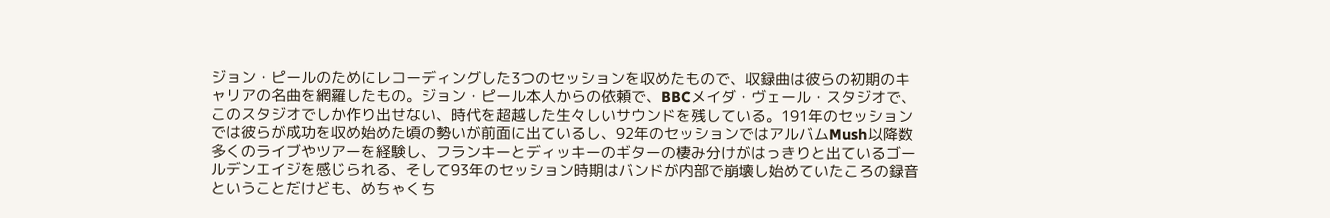ジョン・ピールのためにレコーディングした3つのセッションを収めたもので、収録曲は彼らの初期のキャリアの名曲を網羅したもの。ジョン・ピール本人からの依頼で、BBCメイダ・ヴェール・スタジオで、このスタジオでしか作り出せない、時代を超越した生々しいサウンドを残している。191年のセッションでは彼らが成功を収め始めた頃の勢いが前面に出ているし、92年のセッションではアルバムMush以降数多くのライブやツアーを経験し、フランキーとディッキーのギターの棲み分けがはっきりと出ているゴールデンエイジを感じられる、そして93年のセッション時期はバンドが内部で崩壊し始めていたころの録音ということだけども、めちゃくち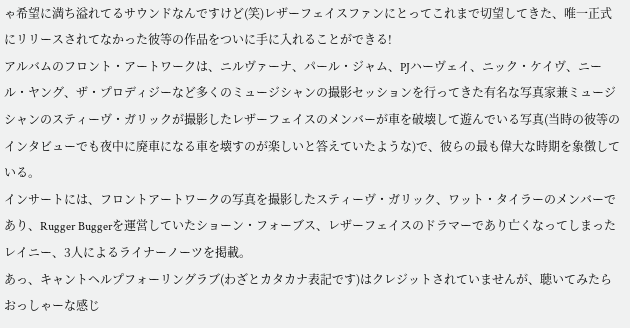ゃ希望に満ち溢れてるサウンドなんですけど(笑)レザーフェイスファンにとってこれまで切望してきた、唯一正式にリリースされてなかった彼等の作品をついに手に入れることができる!
アルバムのフロント・アートワークは、ニルヴァーナ、パール・ジャム、PJハーヴェイ、ニック・ケイヴ、ニール・ヤング、ザ・プロディジーなど多くのミュージシャンの撮影セッションを行ってきた有名な写真家兼ミュージシャンのスティーヴ・ガリックが撮影したレザーフェイスのメンバーが車を破壊して遊んでいる写真(当時の彼等のインタビューでも夜中に廃車になる車を壊すのが楽しいと答えていたような)で、彼らの最も偉大な時期を象徴している。
インサートには、フロントアートワークの写真を撮影したスティーヴ・ガリック、ワット・タイラーのメンバーであり、Rugger Buggerを運営していたショーン・フォーブス、レザーフェイスのドラマーであり亡くなってしまったレイニー、3人によるライナーノーツを掲載。
あっ、キャントヘルプフォーリングラブ(わざとカタカナ表記です)はクレジットされていませんが、聴いてみたらおっしゃーな感じ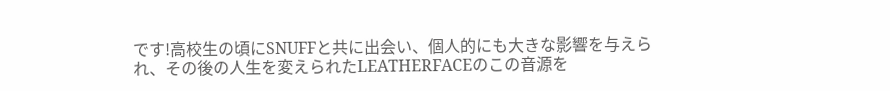です!高校生の頃にSNUFFと共に出会い、個人的にも大きな影響を与えられ、その後の人生を変えられたLEATHERFACEのこの音源を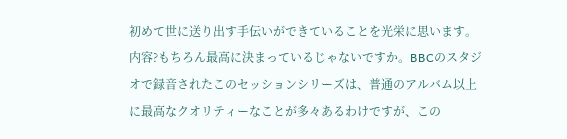初めて世に送り出す手伝いができていることを光栄に思います。内容?もちろん最高に決まっているじゃないですか。BBCのスタジオで録音されたこのセッションシリーズは、普通のアルバム以上に最高なクオリティーなことが多々あるわけですが、この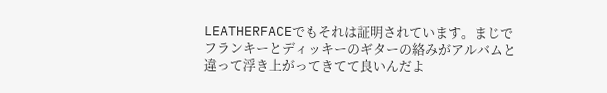LEATHERFACEでもそれは証明されています。まじでフランキーとディッキーのギターの絡みがアルバムと違って浮き上がってきてて良いんだよ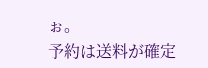ぉ。
予約は送料が確定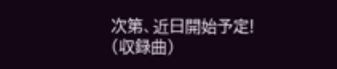次第、近日開始予定!
(収録曲)